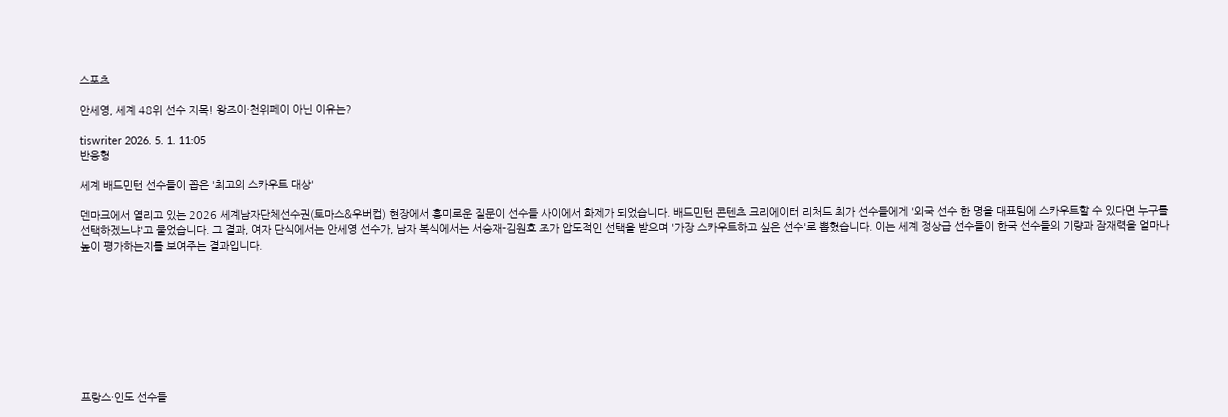스포츠

안세영, 세계 48위 선수 지목! 왕즈이·천위페이 아닌 이유는?

tiswriter 2026. 5. 1. 11:05
반응형

세계 배드민턴 선수들이 꼽은 '최고의 스카우트 대상'

덴마크에서 열리고 있는 2026 세계남자단체선수권(토마스&우버컵) 현장에서 흥미로운 질문이 선수들 사이에서 화제가 되었습니다. 배드민턴 콘텐츠 크리에이터 리처드 최가 선수들에게 '외국 선수 한 명을 대표팀에 스카우트할 수 있다면 누구를 선택하겠느냐'고 물었습니다. 그 결과, 여자 단식에서는 안세영 선수가, 남자 복식에서는 서승재-김원호 조가 압도적인 선택을 받으며 '가장 스카우트하고 싶은 선수'로 뽑혔습니다. 이는 세계 정상급 선수들이 한국 선수들의 기량과 잠재력을 얼마나 높이 평가하는지를 보여주는 결과입니다.









프랑스·인도 선수들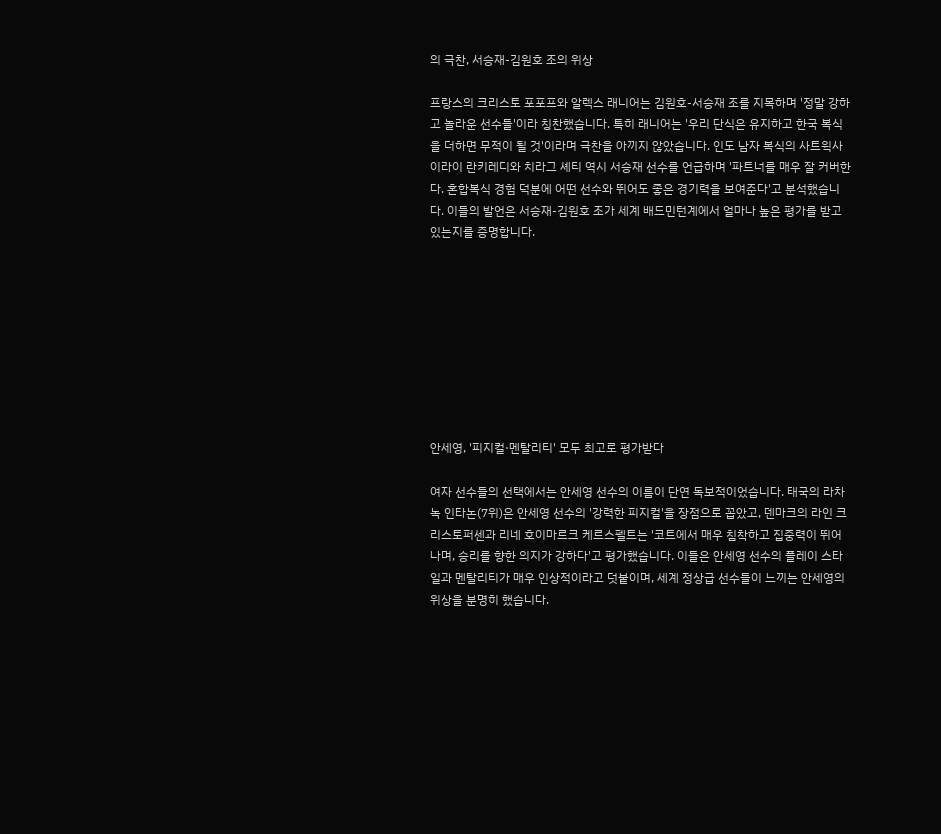의 극찬, 서승재-김원호 조의 위상

프랑스의 크리스토 포포프와 알렉스 래니어는 김원호-서승재 조를 지목하며 '정말 강하고 놀라운 선수들'이라 칭찬했습니다. 특히 래니어는 '우리 단식은 유지하고 한국 복식을 더하면 무적이 될 것'이라며 극찬을 아끼지 않았습니다. 인도 남자 복식의 사트윅사이라이 란키레디와 치라그 셰티 역시 서승재 선수를 언급하며 '파트너를 매우 잘 커버한다. 혼합복식 경험 덕분에 어떤 선수와 뛰어도 좋은 경기력을 보여준다'고 분석했습니다. 이들의 발언은 서승재-김원호 조가 세계 배드민턴계에서 얼마나 높은 평가를 받고 있는지를 증명합니다.









안세영, '피지컬·멘탈리티' 모두 최고로 평가받다

여자 선수들의 선택에서는 안세영 선수의 이름이 단연 독보적이었습니다. 태국의 라차녹 인타논(7위)은 안세영 선수의 '강력한 피지컬'을 장점으로 꼽았고, 덴마크의 라인 크리스토퍼센과 리네 호이마르크 케르스펠트는 '코트에서 매우 침착하고 집중력이 뛰어나며, 승리를 향한 의지가 강하다'고 평가했습니다. 이들은 안세영 선수의 플레이 스타일과 멘탈리티가 매우 인상적이라고 덧붙이며, 세계 정상급 선수들이 느끼는 안세영의 위상을 분명히 했습니다.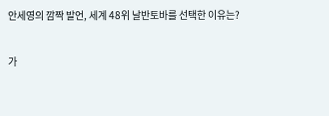안세영의 깜짝 발언, 세계 48위 날반토바를 선택한 이유는?

가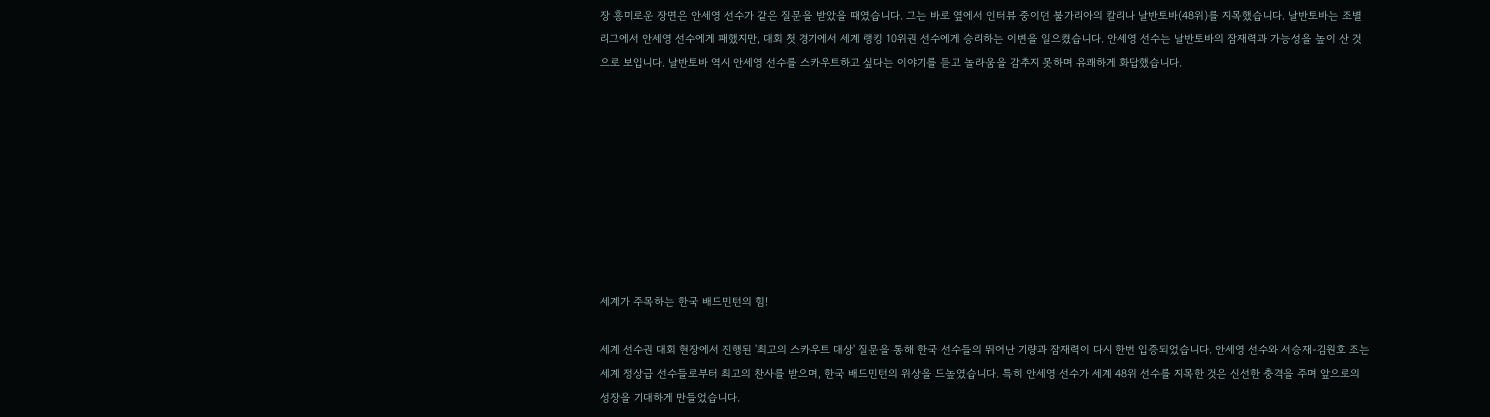장 흥미로운 장면은 안세영 선수가 같은 질문을 받았을 때였습니다. 그는 바로 옆에서 인터뷰 중이던 불가리아의 칼리나 날반토바(48위)를 지목했습니다. 날반토바는 조별리그에서 안세영 선수에게 패했지만, 대회 첫 경기에서 세계 랭킹 10위권 선수에게 승리하는 이변을 일으켰습니다. 안세영 선수는 날반토바의 잠재력과 가능성을 높이 산 것으로 보입니다. 날반토바 역시 안세영 선수를 스카우트하고 싶다는 이야기를 듣고 놀라움을 감추지 못하며 유쾌하게 화답했습니다.









세계가 주목하는 한국 배드민턴의 힘!

세계 선수권 대회 현장에서 진행된 '최고의 스카우트 대상' 질문을 통해 한국 선수들의 뛰어난 기량과 잠재력이 다시 한번 입증되었습니다. 안세영 선수와 서승재-김원호 조는 세계 정상급 선수들로부터 최고의 찬사를 받으며, 한국 배드민턴의 위상을 드높였습니다. 특히 안세영 선수가 세계 48위 선수를 지목한 것은 신선한 충격을 주며 앞으로의 성장을 기대하게 만들었습니다.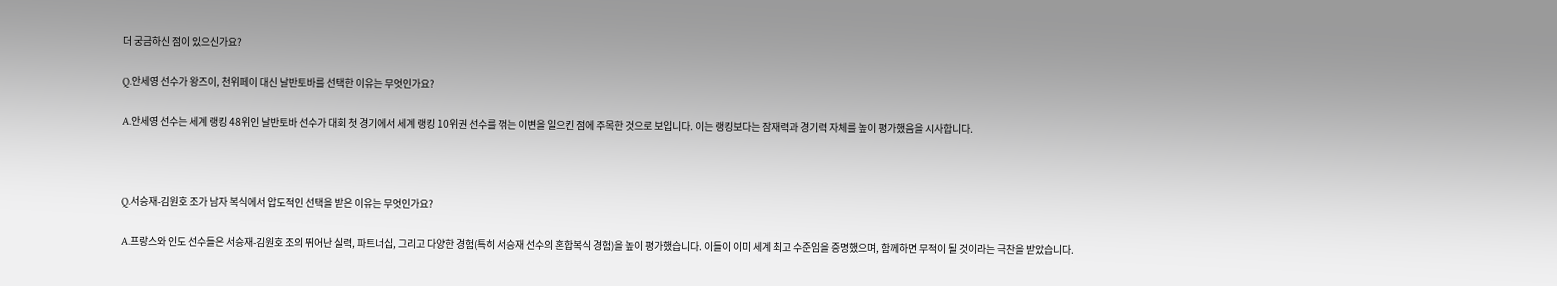더 궁금하신 점이 있으신가요?

Q.안세영 선수가 왕즈이, 천위페이 대신 날반토바를 선택한 이유는 무엇인가요?

A.안세영 선수는 세계 랭킹 48위인 날반토바 선수가 대회 첫 경기에서 세계 랭킹 10위권 선수를 꺾는 이변을 일으킨 점에 주목한 것으로 보입니다. 이는 랭킹보다는 잠재력과 경기력 자체를 높이 평가했음을 시사합니다.



Q.서승재-김원호 조가 남자 복식에서 압도적인 선택을 받은 이유는 무엇인가요?

A.프랑스와 인도 선수들은 서승재-김원호 조의 뛰어난 실력, 파트너십, 그리고 다양한 경험(특히 서승재 선수의 혼합복식 경험)을 높이 평가했습니다. 이들이 이미 세계 최고 수준임을 증명했으며, 함께하면 무적이 될 것이라는 극찬을 받았습니다.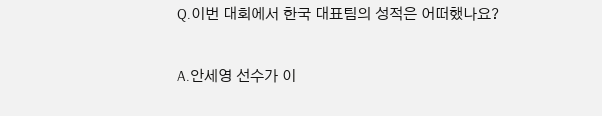Q.이번 대회에서 한국 대표팀의 성적은 어떠했나요?

A.안세영 선수가 이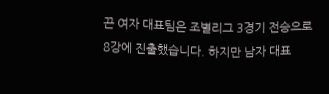끈 여자 대표팀은 조별리그 3경기 전승으로 8강에 진출했습니다. 하지만 남자 대표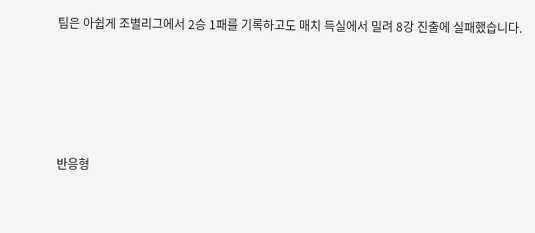팀은 아쉽게 조별리그에서 2승 1패를 기록하고도 매치 득실에서 밀려 8강 진출에 실패했습니다.





반응형